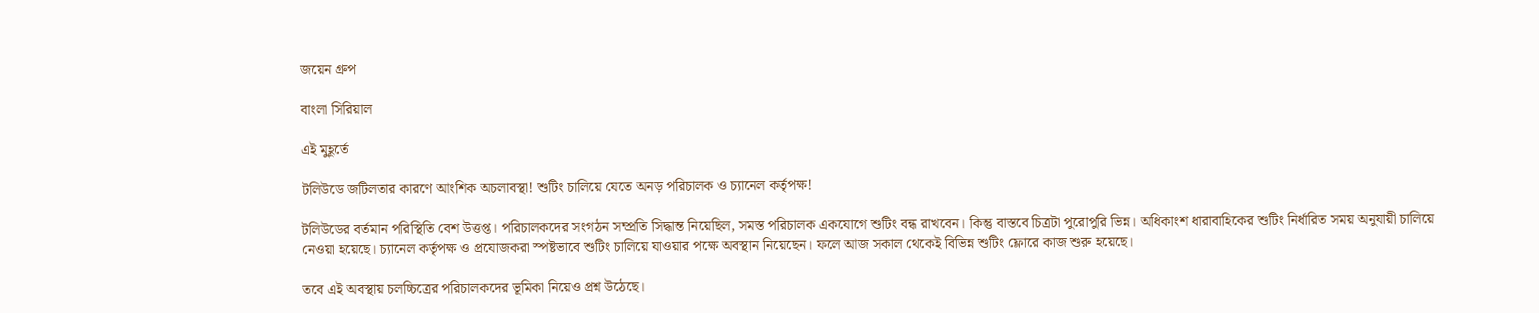জয়েন গ্রুপ

বাংলা সিরিয়াল

এই মুহূর্তে

টলিউডে জটিলতার কারণে আংশিক অচলাবস্থা! শুটিং চালিয়ে যেতে অনড় পরিচালক ও চ্যানেল কর্তৃপক্ষ!

টলিউডের বর্তমান পরিস্থিতি বেশ উত্তপ্ত। পরিচালকদের সংগঠন সম্প্রতি সিদ্ধান্ত নিয়েছিল, সমস্ত পরিচালক একযোগে শুটিং বন্ধ রাখবেন। কিন্তু বাস্তবে চিত্রটা পুরোপুরি ভিন্ন। অধিকাংশ ধারাবাহিকের শুটিং নির্ধারিত সময় অনুযায়ী চালিয়ে নেওয়া হয়েছে। চ্যানেল কর্তৃপক্ষ ও প্রযোজকরা স্পষ্টভাবে শুটিং চালিয়ে যাওয়ার পক্ষে অবস্থান নিয়েছেন। ফলে আজ সকাল থেকেই বিভিন্ন শুটিং ফ্লোরে কাজ শুরু হয়েছে।

তবে এই অবস্থায় চলচ্চিত্রের পরিচালকদের ভূমিকা নিয়েও প্রশ্ন উঠেছে।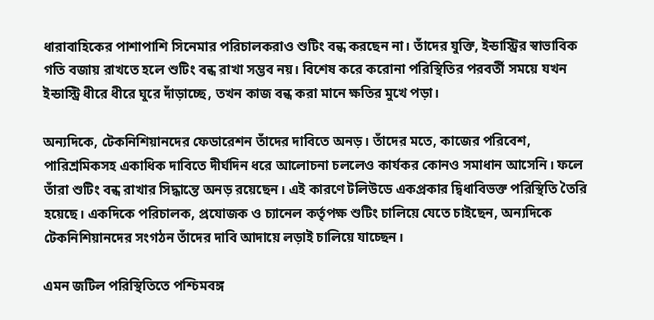ধারাবাহিকের পাশাপাশি সিনেমার পরিচালকরাও শুটিং বন্ধ করছেন না। তাঁদের যুক্তি, ইন্ডাস্ট্রির স্বাভাবিক গতি বজায় রাখতে হলে শুটিং বন্ধ রাখা সম্ভব নয়। বিশেষ করে করোনা পরিস্থিতির পরবর্তী সময়ে যখন ইন্ডাস্ট্রি ধীরে ধীরে ঘুরে দাঁড়াচ্ছে, তখন কাজ বন্ধ করা মানে ক্ষতির মুখে পড়া।

অন্যদিকে, টেকনিশিয়ানদের ফেডারেশন তাঁদের দাবিতে অনড়। তাঁদের মতে, কাজের পরিবেশ, পারিশ্রমিকসহ একাধিক দাবিতে দীর্ঘদিন ধরে আলোচনা চললেও কার্যকর কোনও সমাধান আসেনি। ফলে তাঁরা শুটিং বন্ধ রাখার সিদ্ধান্তে অনড় রয়েছেন। এই কারণে টলিউডে একপ্রকার দ্বিধাবিভক্ত পরিস্থিতি তৈরি হয়েছে। একদিকে পরিচালক, প্রযোজক ও চ্যানেল কর্তৃপক্ষ শুটিং চালিয়ে যেতে চাইছেন, অন্যদিকে টেকনিশিয়ানদের সংগঠন তাঁদের দাবি আদায়ে লড়াই চালিয়ে যাচ্ছেন।

এমন জটিল পরিস্থিতিতে পশ্চিমবঙ্গ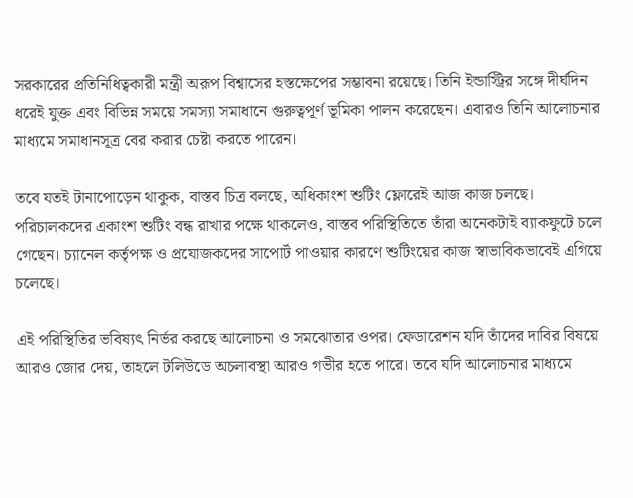সরকারের প্রতিনিধিত্বকারী মন্ত্রী অরূপ বিশ্বাসের হস্তক্ষেপের সম্ভাবনা রয়েছে। তিনি ইন্ডাস্ট্রির সঙ্গে দীর্ঘদিন ধরেই যুক্ত এবং বিভিন্ন সময়ে সমস্যা সমাধানে গুরুত্বপূর্ণ ভূমিকা পালন করেছেন। এবারও তিনি আলোচনার মাধ্যমে সমাধানসূত্র বের করার চেষ্টা করতে পারেন।

তবে যতই টানাপোড়েন থাকুক, বাস্তব চিত্র বলছে, অধিকাংশ শুটিং ফ্লোরেই আজ কাজ চলছে। পরিচালকদের একাংশ শুটিং বন্ধ রাখার পক্ষে থাকলেও, বাস্তব পরিস্থিতিতে তাঁরা অনেকটাই ব্যাকফুটে চলে গেছেন। চ্যানেল কর্তৃপক্ষ ও প্রযোজকদের সাপোর্ট পাওয়ার কারণে শুটিংয়ের কাজ স্বাভাবিকভাবেই এগিয়ে চলেছে।

এই পরিস্থিতির ভবিষ্যৎ নির্ভর করছে আলোচনা ও সমঝোতার ওপর। ফেডারেশন যদি তাঁদের দাবির বিষয়ে আরও জোর দেয়, তাহলে টলিউডে অচলাবস্থা আরও গভীর হতে পারে। তবে যদি আলোচনার মাধ্যমে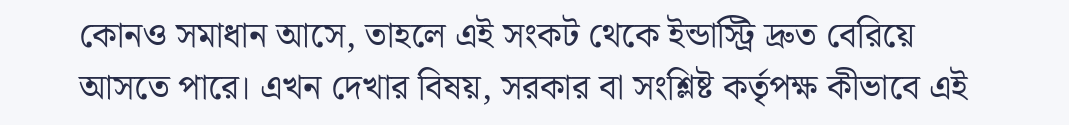কোনও সমাধান আসে, তাহলে এই সংকট থেকে ইন্ডাস্ট্রি দ্রুত বেরিয়ে আসতে পারে। এখন দেখার বিষয়, সরকার বা সংশ্লিষ্ট কর্তৃপক্ষ কীভাবে এই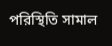পরিস্থিতি সামাল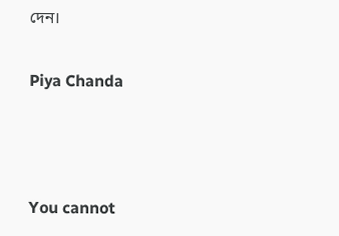দেন।

Piya Chanda



You cannot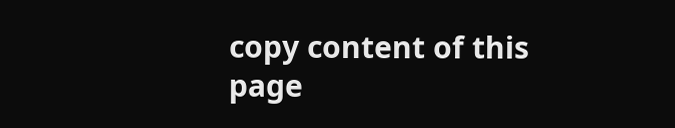copy content of this page